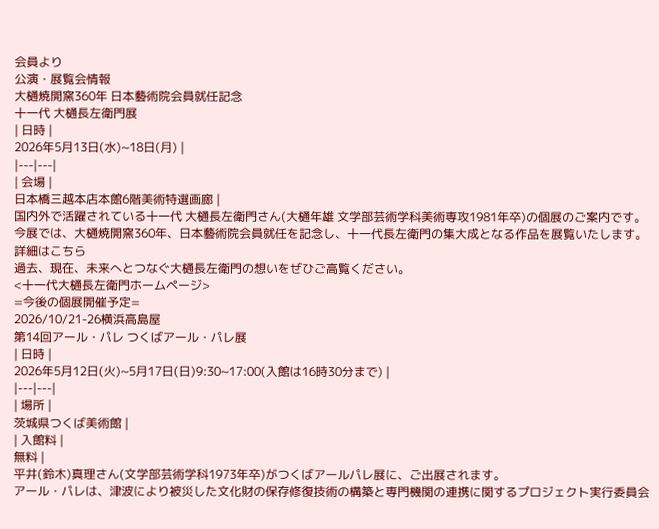会員より
公演・展覧会情報
大樋焼開窯360年 日本藝術院会員就任記念
十一代 大樋長左衛門展
| 日時 |
2026年5月13日(水)~18日(月) |
|---|---|
| 会場 |
日本橋三越本店本館6階美術特選画廊 |
国内外で活躍されている十一代 大樋長左衛門さん(大樋年雄 文学部芸術学科美術専攻1981年卒)の個展のご案内です。
今展では、大樋焼開窯360年、日本藝術院会員就任を記念し、十一代長左衛門の集大成となる作品を展覧いたします。詳細はこちら
過去、現在、未来へとつなぐ大樋長左衛門の想いをぜひご高覧ください。
<十一代大樋長左衛門ホームページ>
=今後の個展開催予定=
2026/10/21-26横浜高島屋
第14回アール・パレ つくばアール・パレ展
| 日時 |
2026年5月12日(火)~5月17日(日)9:30~17:00(入館は16時30分まで) |
|---|---|
| 場所 |
茨城県つくば美術館 |
| 入館料 |
無料 |
平井(鈴木)真理さん(文学部芸術学科1973年卒)がつくばアールパレ展に、ご出展されます。
アール・パレは、津波により被災した文化財の保存修復技術の構築と専門機関の連携に関するプロジェクト実行委員会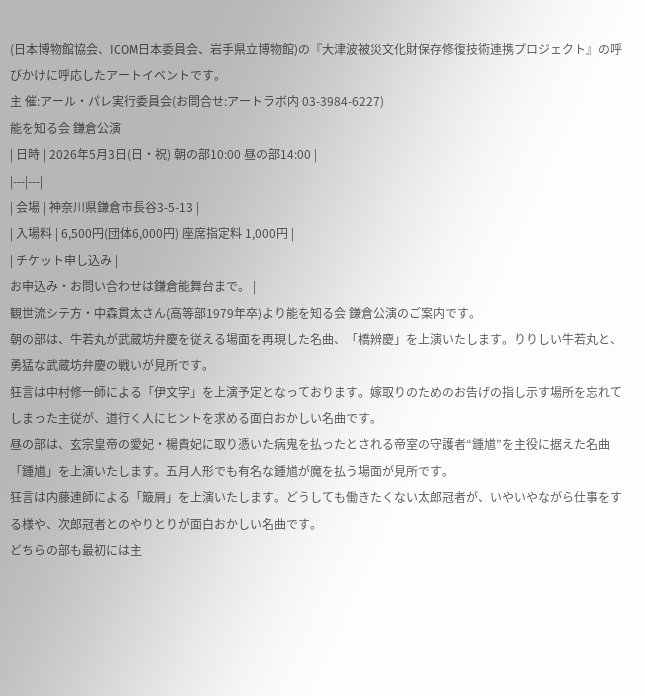(日本博物館協会、ICOM日本委員会、岩手県立博物館)の『大津波被災文化財保存修復技術連携プロジェクト』の呼びかけに呼応したアートイベントです。
主 催:アール・パレ実行委員会(お問合せ:アートラボ内 03-3984-6227)
能を知る会 鎌倉公演
| 日時 | 2026年5月3日(日・祝) 朝の部10:00 昼の部14:00 |
|---|---|
| 会場 | 神奈川県鎌倉市長谷3-5-13 |
| 入場料 | 6,500円(団体6,000円) 座席指定料 1,000円 |
| チケット申し込み |
お申込み・お問い合わせは鎌倉能舞台まで。 |
観世流シテ方・中森貫太さん(高等部1979年卒)より能を知る会 鎌倉公演のご案内です。
朝の部は、牛若丸が武蔵坊弁慶を従える場面を再現した名曲、「橋辨慶」を上演いたします。りりしい牛若丸と、勇猛な武蔵坊弁慶の戦いが見所です。
狂言は中村修一師による「伊文字」を上演予定となっております。嫁取りのためのお告げの指し示す場所を忘れてしまった主従が、道行く人にヒントを求める面白おかしい名曲です。
昼の部は、玄宗皇帝の愛妃・楊貴妃に取り憑いた病鬼を払ったとされる帝室の守護者“鍾馗”を主役に据えた名曲「鍾馗」を上演いたします。五月人形でも有名な鍾馗が魔を払う場面が見所です。
狂言は内藤連師による「簸屑」を上演いたします。どうしても働きたくない太郎冠者が、いやいやながら仕事をする様や、次郎冠者とのやりとりが面白おかしい名曲です。
どちらの部も最初には主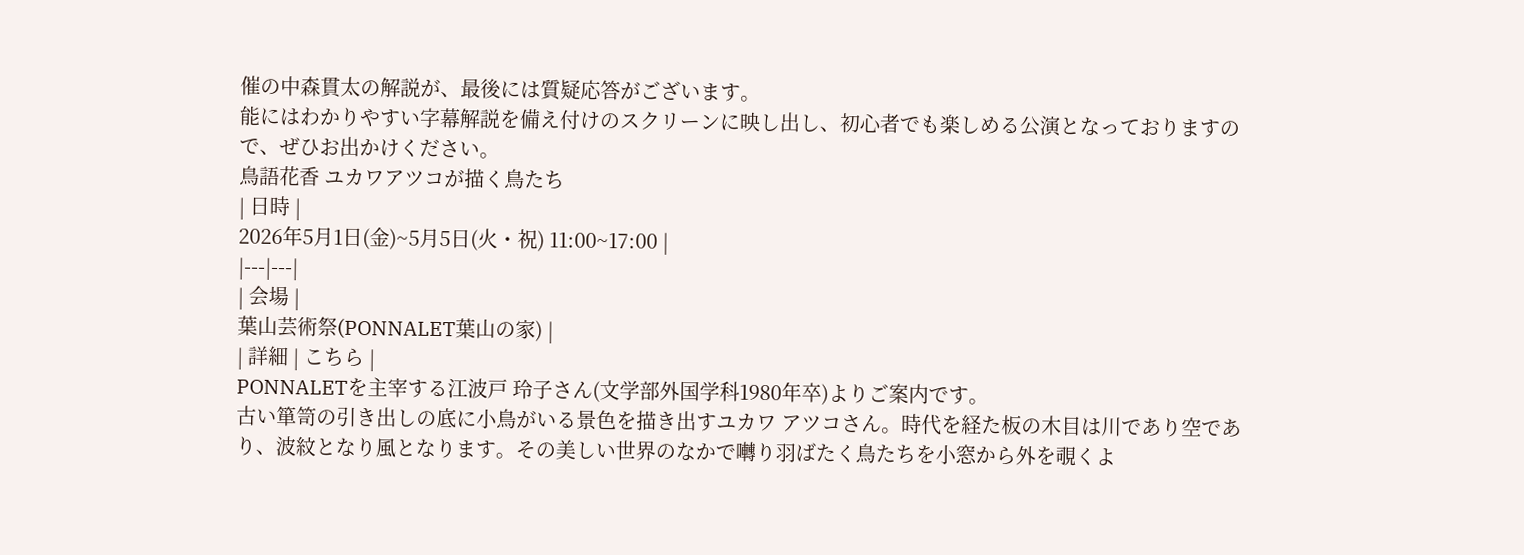催の中森貫太の解説が、最後には質疑応答がございます。
能にはわかりやすい字幕解説を備え付けのスクリーンに映し出し、初心者でも楽しめる公演となっておりますので、ぜひお出かけください。
鳥語花香 ユカワアツコが描く鳥たち
| 日時 |
2026年5月1日(金)~5月5日(火・祝) 11:00~17:00 |
|---|---|
| 会場 |
葉山芸術祭(PONNALET葉山の家) |
| 詳細 | こちら |
PONNALETを主宰する江波戸 玲子さん(文学部外国学科1980年卒)よりご案内です。
古い箪笥の引き出しの底に小鳥がいる景色を描き出すユカワ アツコさん。時代を経た板の木目は川であり空であり、波紋となり風となります。その美しい世界のなかで囀り羽ばたく鳥たちを小窓から外を覗くよ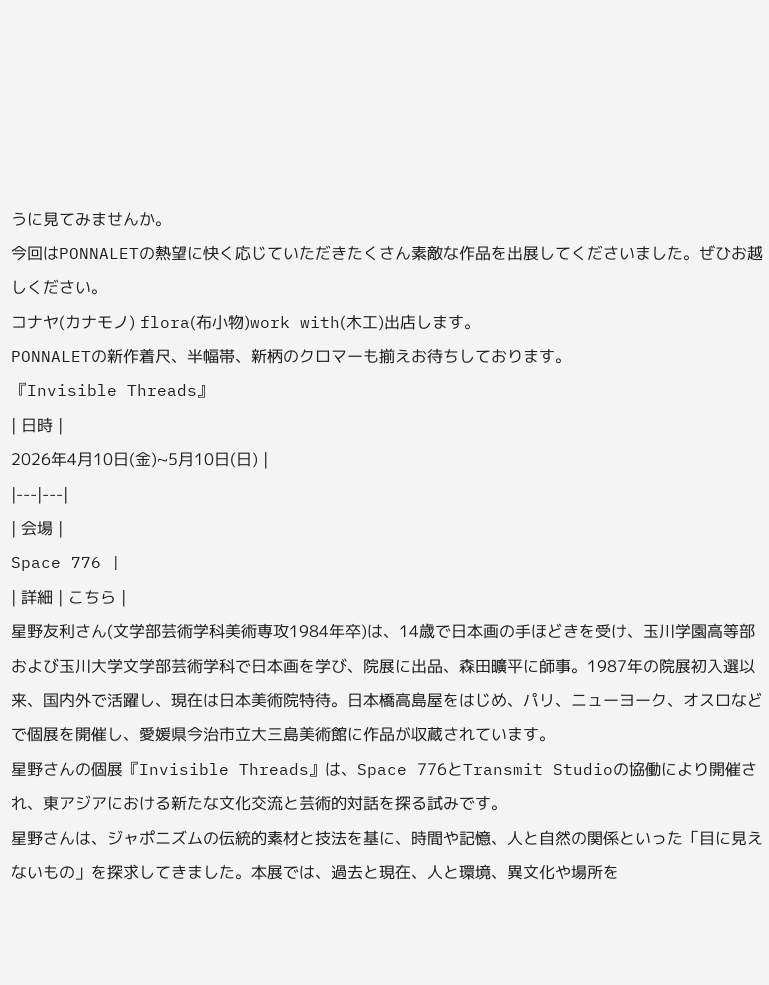うに見てみませんか。
今回はPONNALETの熱望に快く応じていただきたくさん素敵な作品を出展してくださいました。ぜひお越しください。
コナヤ(カナモノ) flora(布小物)work with(木工)出店します。
PONNALETの新作着尺、半幅帯、新柄のクロマーも揃えお待ちしております。
『Invisible Threads』
| 日時 |
2026年4月10日(金)~5月10日(日) |
|---|---|
| 会場 |
Space 776 |
| 詳細 | こちら |
星野友利さん(文学部芸術学科美術専攻1984年卒)は、14歳で日本画の手ほどきを受け、玉川学園高等部および玉川大学文学部芸術学科で日本画を学び、院展に出品、森田曠平に師事。1987年の院展初入選以来、国内外で活躍し、現在は日本美術院特待。日本橋高島屋をはじめ、パリ、ニューヨーク、オスロなどで個展を開催し、愛媛県今治市立大三島美術館に作品が収蔵されています。
星野さんの個展『Invisible Threads』は、Space 776とTransmit Studioの協働により開催され、東アジアにおける新たな文化交流と芸術的対話を探る試みです。
星野さんは、ジャポニズムの伝統的素材と技法を基に、時間や記憶、人と自然の関係といった「目に見えないもの」を探求してきました。本展では、過去と現在、人と環境、異文化や場所を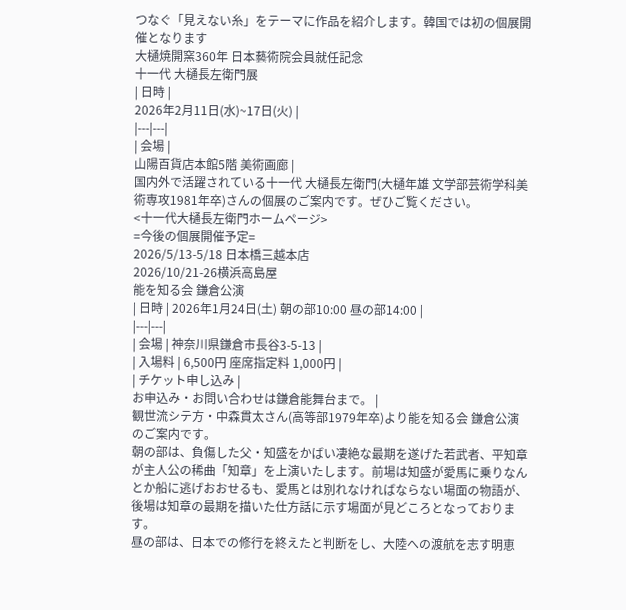つなぐ「見えない糸」をテーマに作品を紹介します。韓国では初の個展開催となります
大樋焼開窯360年 日本藝術院会員就任記念
十一代 大樋長左衛門展
| 日時 |
2026年2月11日(水)~17日(火) |
|---|---|
| 会場 |
山陽百貨店本館5階 美術画廊 |
国内外で活躍されている十一代 大樋長左衛門(大樋年雄 文学部芸術学科美術専攻1981年卒)さんの個展のご案内です。ぜひご覧ください。
<十一代大樋長左衛門ホームページ>
=今後の個展開催予定=
2026/5/13-5/18 日本橋三越本店
2026/10/21-26横浜高島屋
能を知る会 鎌倉公演
| 日時 | 2026年1月24日(土) 朝の部10:00 昼の部14:00 |
|---|---|
| 会場 | 神奈川県鎌倉市長谷3-5-13 |
| 入場料 | 6,500円 座席指定料 1,000円 |
| チケット申し込み |
お申込み・お問い合わせは鎌倉能舞台まで。 |
観世流シテ方・中森貫太さん(高等部1979年卒)より能を知る会 鎌倉公演のご案内です。
朝の部は、負傷した父・知盛をかばい凄絶な最期を遂げた若武者、平知章が主人公の稀曲「知章」を上演いたします。前場は知盛が愛馬に乗りなんとか船に逃げおおせるも、愛馬とは別れなければならない場面の物語が、後場は知章の最期を描いた仕方話に示す場面が見どころとなっております。
昼の部は、日本での修行を終えたと判断をし、大陸への渡航を志す明恵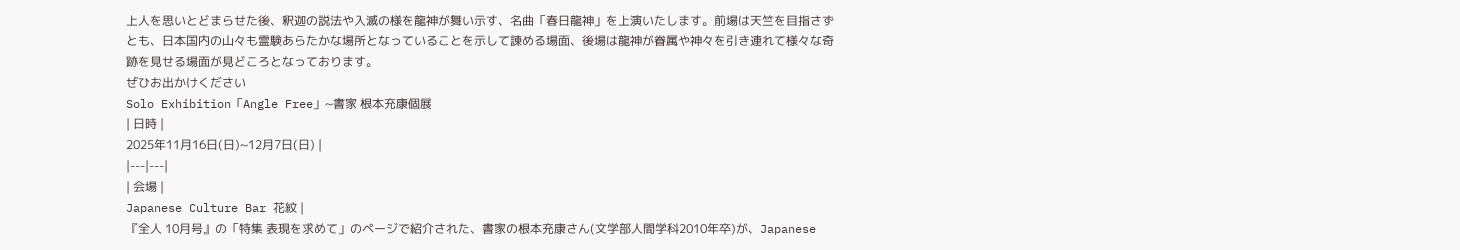上人を思いとどまらせた後、釈迦の説法や入滅の様を龍神が舞い示す、名曲「春日龍神」を上演いたします。前場は天竺を目指さずとも、日本国内の山々も霊験あらたかな場所となっていることを示して諌める場面、後場は龍神が眷属や神々を引き連れて様々な奇跡を見せる場面が見どころとなっております。
ぜひお出かけください
Solo Exhibition「Angle Free」~書家 根本充康個展
| 日時 |
2025年11月16日(日)~12月7日(日) |
|---|---|
| 会場 |
Japanese Culture Bar 花紋 |
『全人 10月号』の「特集 表現を求めて」のページで紹介された、書家の根本充康さん(文学部人間学科2010年卒)が、Japanese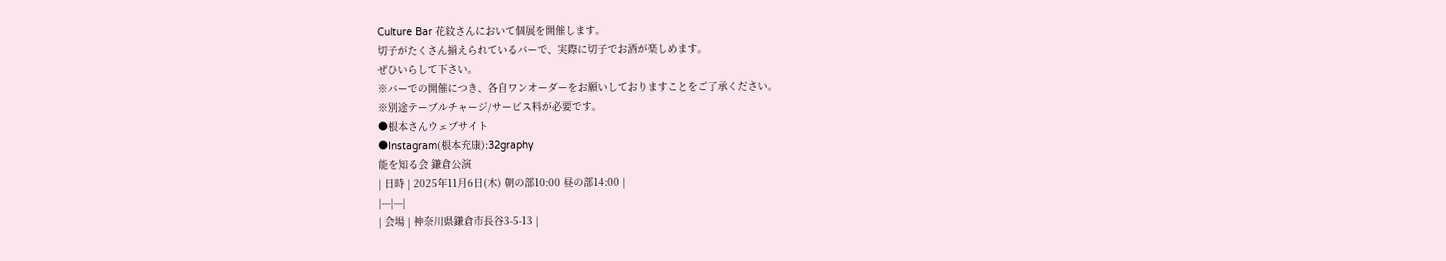Culture Bar 花紋さんにおいて個展を開催します。
切子がたくさん揃えられているバーで、実際に切子でお酒が楽しめます。
ぜひいらして下さい。
※バーでの開催につき、各自ワンオーダーをお願いしておりますことをご了承ください。
※別途テーブルチャージ/サービス料が必要です。
●根本さんウェブサイト
●Instagram(根本充康):32graphy
能を知る会 鎌倉公演
| 日時 | 2025年11月6日(木) 朝の部10:00 昼の部14:00 |
|---|---|
| 会場 | 神奈川県鎌倉市長谷3-5-13 |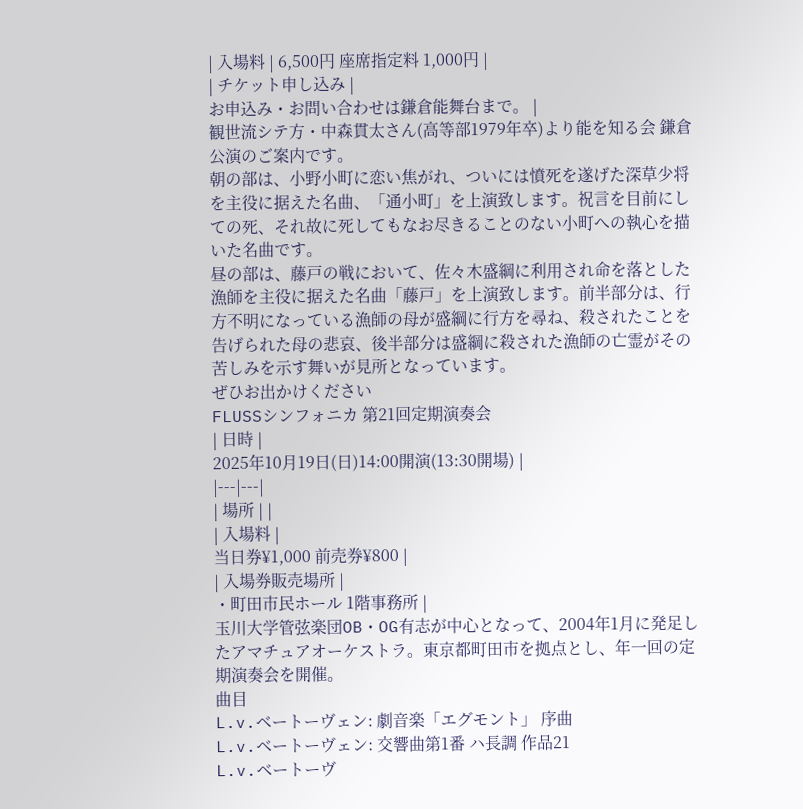| 入場料 | 6,500円 座席指定料 1,000円 |
| チケット申し込み |
お申込み・お問い合わせは鎌倉能舞台まで。 |
観世流シテ方・中森貫太さん(高等部1979年卒)より能を知る会 鎌倉公演のご案内です。
朝の部は、小野小町に恋い焦がれ、ついには憤死を遂げた深草少将を主役に据えた名曲、「通小町」を上演致します。祝言を目前にしての死、それ故に死してもなお尽きることのない小町への執心を描いた名曲です。
昼の部は、藤戸の戦において、佐々木盛綱に利用され命を落とした漁師を主役に据えた名曲「藤戸」を上演致します。前半部分は、行方不明になっている漁師の母が盛綱に行方を尋ね、殺されたことを告げられた母の悲哀、後半部分は盛綱に殺された漁師の亡霊がその苦しみを示す舞いが見所となっています。
ぜひお出かけください
FLUSSシンフォニカ 第21回定期演奏会
| 日時 |
2025年10月19日(日)14:00開演(13:30開場) |
|---|---|
| 場所 | |
| 入場料 |
当日券¥1,000 前売券¥800 |
| 入場券販売場所 |
・町田市民ホール 1階事務所 |
玉川大学管弦楽団OB・OG有志が中心となって、2004年1月に発足したアマチュアオーケストラ。東京都町田市を拠点とし、年一回の定期演奏会を開催。
曲目
L.v.ベートーヴェン: 劇音楽「エグモント」 序曲
L.v.ベートーヴェン: 交響曲第1番 ハ長調 作品21
L.v.ベートーヴ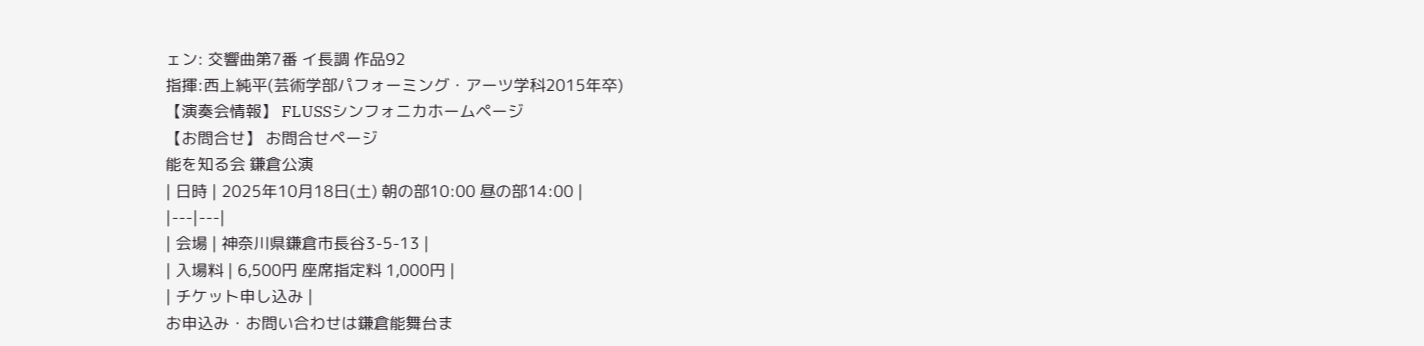ェン: 交響曲第7番 イ長調 作品92
指揮:西上純平(芸術学部パフォーミング・アーツ学科2015年卒)
【演奏会情報】 FLUSSシンフォニカホームページ
【お問合せ】 お問合せページ
能を知る会 鎌倉公演
| 日時 | 2025年10月18日(土) 朝の部10:00 昼の部14:00 |
|---|---|
| 会場 | 神奈川県鎌倉市長谷3-5-13 |
| 入場料 | 6,500円 座席指定料 1,000円 |
| チケット申し込み |
お申込み・お問い合わせは鎌倉能舞台ま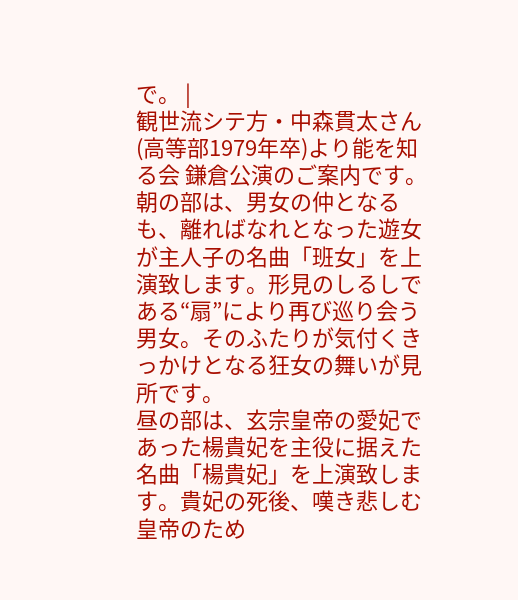で。 |
観世流シテ方・中森貫太さん(高等部1979年卒)より能を知る会 鎌倉公演のご案内です。
朝の部は、男女の仲となるも、離ればなれとなった遊女が主人子の名曲「班女」を上演致します。形見のしるしである“扇”により再び巡り会う男女。そのふたりが気付くきっかけとなる狂女の舞いが見所です。
昼の部は、玄宗皇帝の愛妃であった楊貴妃を主役に据えた名曲「楊貴妃」を上演致します。貴妃の死後、嘆き悲しむ皇帝のため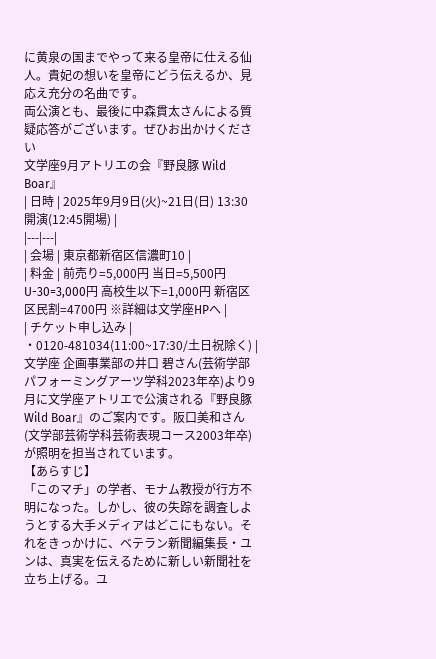に黄泉の国までやって来る皇帝に仕える仙人。貴妃の想いを皇帝にどう伝えるか、見応え充分の名曲です。
両公演とも、最後に中森貫太さんによる質疑応答がございます。ぜひお出かけください
文学座9月アトリエの会『野良豚 Wild Boar』
| 日時 | 2025年9月9日(火)~21日(日) 13:30開演(12:45開場) |
|---|---|
| 会場 | 東京都新宿区信濃町10 |
| 料金 | 前売り=5,000円 当日=5,500円 U-30=3,000円 高校生以下=1,000円 新宿区区民割=4700円 ※詳細は文学座HPへ |
| チケット申し込み |
・0120-481034(11:00~17:30/土日祝除く) |
文学座 企画事業部の井口 碧さん(芸術学部パフォーミングアーツ学科2023年卒)より9月に文学座アトリエで公演される『野良豚 Wild Boar』のご案内です。阪口美和さん(文学部芸術学科芸術表現コース2003年卒)が照明を担当されています。
【あらすじ】
「このマチ」の学者、モナム教授が行方不明になった。しかし、彼の失踪を調査しようとする大手メディアはどこにもない。それをきっかけに、ベテラン新聞編集長・ユンは、真実を伝えるために新しい新聞社を立ち上げる。ユ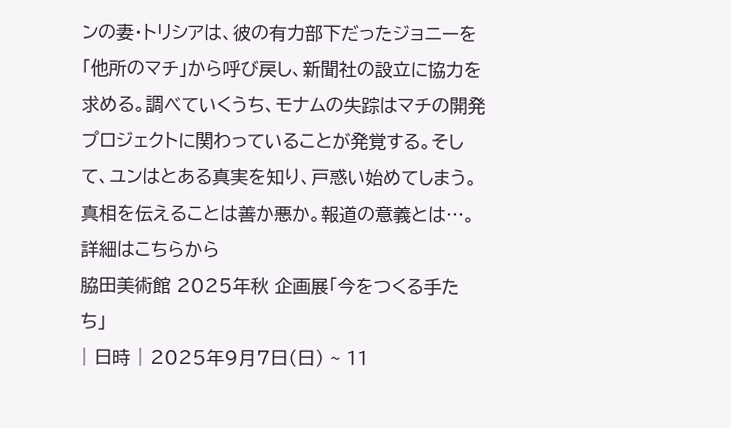ンの妻・トリシアは、彼の有力部下だったジョニーを「他所のマチ」から呼び戻し、新聞社の設立に協力を求める。調べていくうち、モナムの失踪はマチの開発プロジェクトに関わっていることが発覚する。そして、ユンはとある真実を知り、戸惑い始めてしまう。真相を伝えることは善か悪か。報道の意義とは…。
詳細はこちらから
脇田美術館 2025年秋 企画展「今をつくる手たち」
| 日時 | 2025年9月7日(日) ~ 11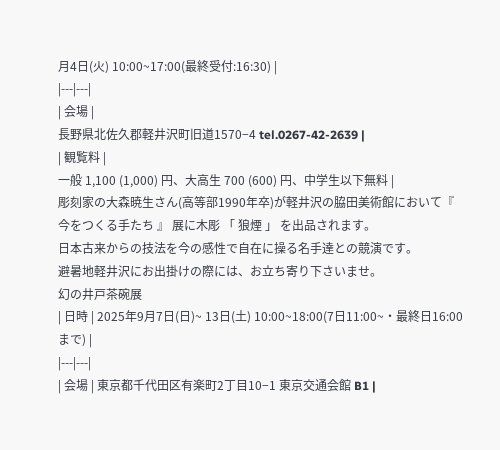月4日(火) 10:00~17:00(最終受付:16:30) |
|---|---|
| 会場 |
長野県北佐久郡軽井沢町旧道1570−4 tel.0267-42-2639 |
| 観覧料 |
一般 1,100 (1,000) 円、大高生 700 (600) 円、中学生以下無料 |
彫刻家の大森暁生さん(高等部1990年卒)が軽井沢の脇田美術館において『 今をつくる手たち 』 展に木彫 「 狼煙 」 を出品されます。
日本古来からの技法を今の感性で自在に操る名手達との競演です。
避暑地軽井沢にお出掛けの際には、お立ち寄り下さいませ。
幻の井戸茶碗展
| 日時 | 2025年9月7日(日)~ 13日(土) 10:00~18:00(7日11:00~・最終日16:00まで) |
|---|---|
| 会場 | 東京都千代田区有楽町2丁目10−1 東京交通会館 B1 |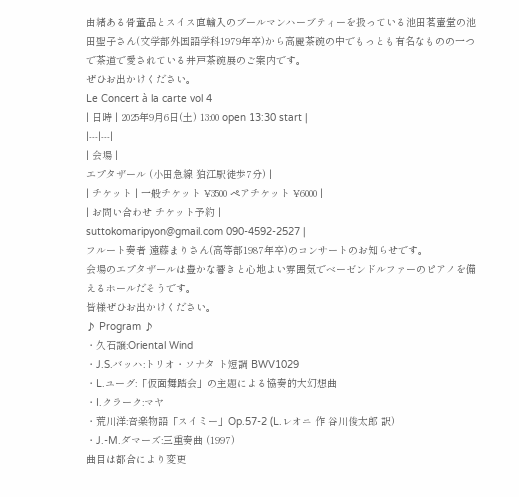由緒ある骨董品とスイス直輸入のブールマンハーブティーを扱っている池田茗壷堂の池田聖子さん(文学部外国語学科1979年卒)から高麗茶碗の中でもっとも有名なものの一つで茶道で愛されている井戸茶碗展のご案内です。
ぜひお出かけください。
Le Concert à la carte vol 4
| 日時 | 2025年9月6日(土) 13:00 open 13:30 start |
|---|---|
| 会場 |
エプタザール (小田急線 狛江駅徒歩7分) |
| チケット | 一般チケット ¥3500 ペアチケット ¥6000 |
| お問い合わせ チケット予約 |
suttokomaripyon@gmail.com 090-4592-2527 |
フルート奏者 遠藤まりさん(高等部1987年卒)のコンサートのお知らせです。
会場のエプタザールは豊かな響きと心地よい雰囲気でベーゼンドルファーのピアノを備えるホールだそうです。
皆様ぜひお出かけください。
♪ Program ♪
・久石譲:Oriental Wind
・J.S.バッハ:トリオ・ソナタ ト短調 BWV1029
・L.ユーグ:「仮面舞踏会」の主題による協奏的大幻想曲
・I.クラーク:マヤ
・荒川洋:音楽物語「スイミー」Op.57-2 (L.レオニ 作 谷川俊太郎 訳)
・J.-M.ダマーズ:三重奏曲 (1997)
曲目は都合により変更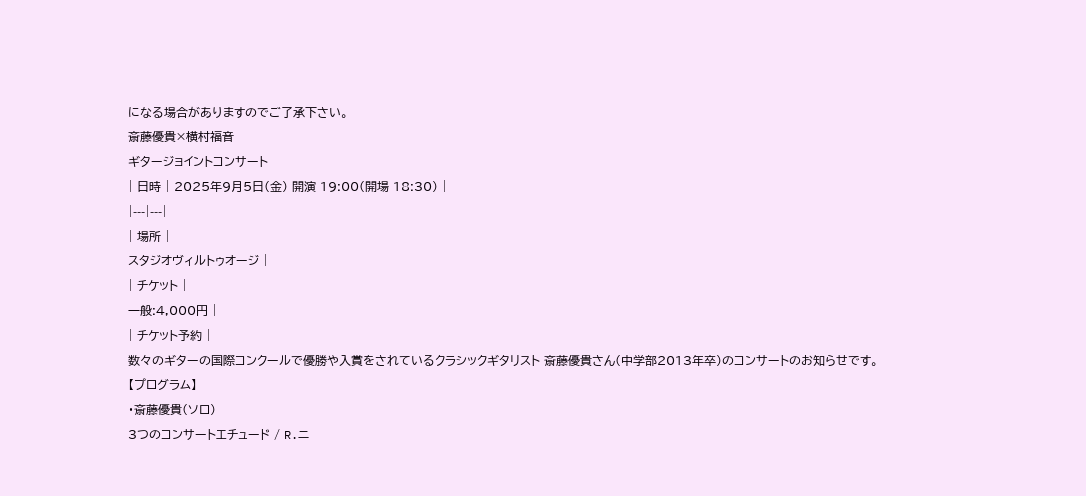になる場合がありますのでご了承下さい。
斎藤優貴×横村福音
ギタージョイントコンサート
| 日時 | 2025年9月5日(金) 開演 19:00(開場 18:30) |
|---|---|
| 場所 |
スタジオヴィルトゥオージ |
| チケット |
一般:4,000円 |
| チケット予約 |
数々のギターの国際コンクールで優勝や入賞をされているクラシックギタリスト 斎藤優貴さん(中学部2013年卒)のコンサートのお知らせです。
【プログラム】
・斎藤優貴(ソロ)
3つのコンサートエチュード / R.ニ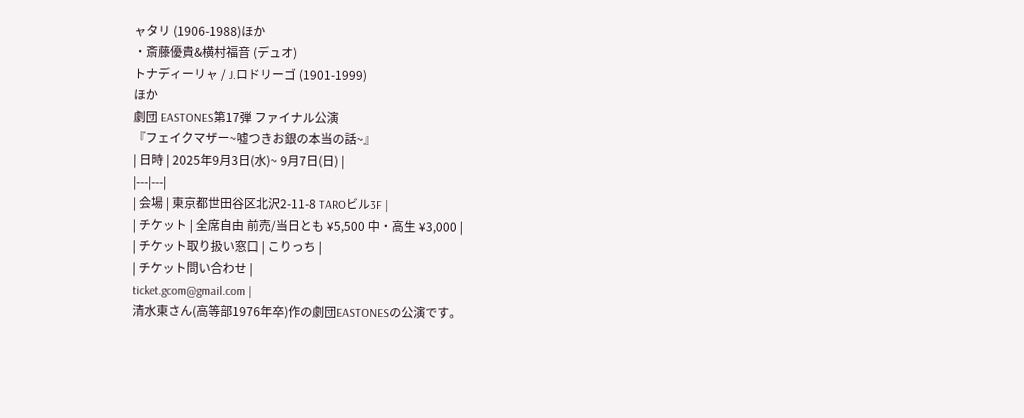ャタリ (1906-1988)ほか
・斎藤優貴&横村福音 (デュオ)
トナディーリャ / J.ロドリーゴ (1901-1999)
ほか
劇団 EASTONES第17弾 ファイナル公演
『フェイクマザー~嘘つきお銀の本当の話~』
| 日時 | 2025年9月3日(水)~ 9月7日(日) |
|---|---|
| 会場 | 東京都世田谷区北沢2-11-8 TAROビル3F |
| チケット | 全席自由 前売/当日とも ¥5,500 中・高生 ¥3,000 |
| チケット取り扱い窓口 | こりっち |
| チケット問い合わせ |
ticket.gcom@gmail.com |
清水東さん(高等部1976年卒)作の劇団EASTONESの公演です。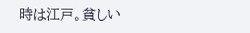時は江戸。貧しい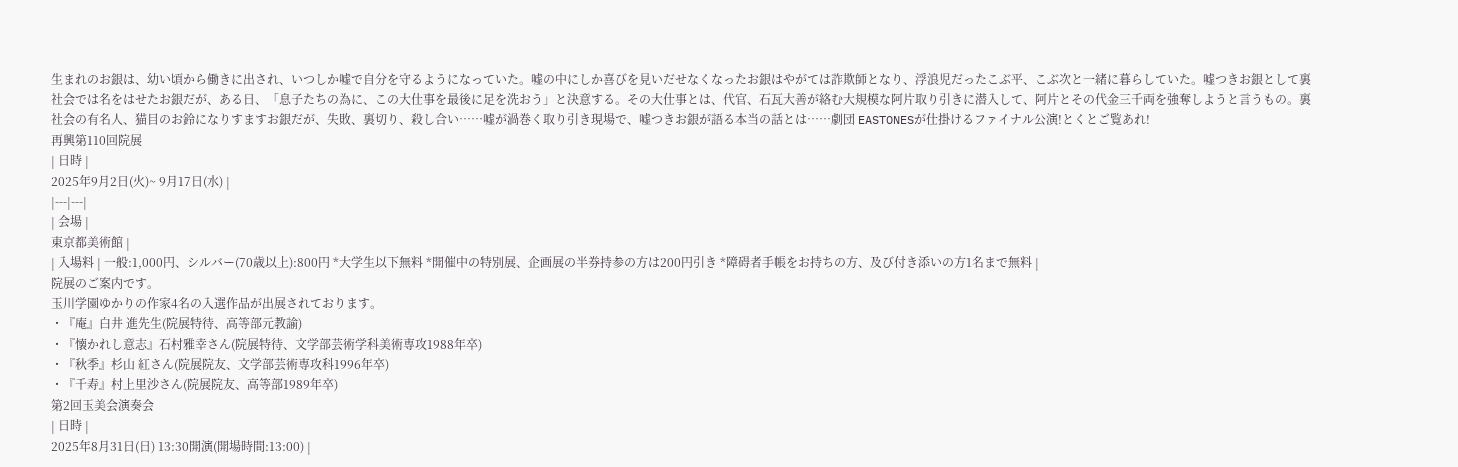生まれのお銀は、幼い頃から働きに出され、いつしか嘘で自分を守るようになっていた。嘘の中にしか喜びを見いだせなくなったお銀はやがては詐欺師となり、浮浪児だったこぶ平、こぶ次と一緒に暮らしていた。嘘つきお銀として裏社会では名をはせたお銀だが、ある日、「息子たちの為に、この大仕事を最後に足を洗おう」と決意する。その大仕事とは、代官、石瓦大善が絡む大規模な阿片取り引きに潜入して、阿片とその代金三千両を強奪しようと言うもの。裏社会の有名人、猫目のお鈴になりすますお銀だが、失敗、裏切り、殺し合い……嘘が渦巻く取り引き現場で、嘘つきお銀が語る本当の話とは……劇団 EASTONESが仕掛けるファイナル公演!とくとご覧あれ!
再興第110回院展
| 日時 |
2025年9月2日(火)~ 9月17日(水) |
|---|---|
| 会場 |
東京都美術館 |
| 入場料 | 一般:1,000円、シルバー(70歳以上):800円 *大学生以下無料 *開催中の特別展、企画展の半券持参の方は200円引き *障碍者手帳をお持ちの方、及び付き添いの方1名まで無料 |
院展のご案内です。
玉川学園ゆかりの作家4名の入選作品が出展されております。
・『庵』白井 進先生(院展特待、高等部元教諭)
・『懐かれし意志』石村雅幸さん(院展特待、文学部芸術学科美術専攻1988年卒)
・『秋季』杉山 紅さん(院展院友、文学部芸術専攻科1996年卒)
・『千寿』村上里沙さん(院展院友、高等部1989年卒)
第2回玉美会演奏会
| 日時 |
2025年8月31日(日) 13:30開演(開場時間:13:00) |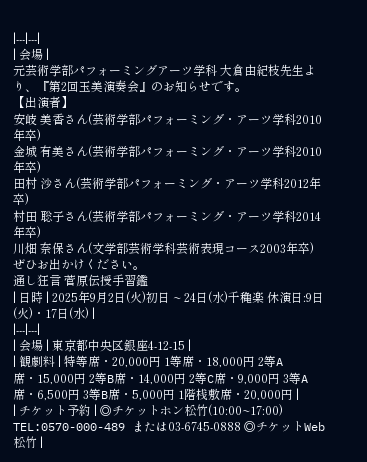|---|---|
| 会場 |
元芸術学部パフォーミングアーツ学科 大倉由紀枝先生より、『第2回玉美演奏会』のお知らせです。
【出演者】
安岐 美香さん(芸術学部パフォーミング・アーツ学科2010年卒)
金城 有美さん(芸術学部パフォーミング・アーツ学科2010年卒)
田村 沙さん(芸術学部パフォーミング・アーツ学科2012年卒)
村田 聡子さん(芸術学部パフォーミング・アーツ学科2014年卒)
川畑 奈保さん(文学部芸術学科芸術表現コース2003年卒)
ぜひお出かけください。
通し狂言 菅原伝授手習鑑
| 日時 | 2025年9月2日(火)初日 ~ 24日(水)千穐楽 休演日:9日(火)・17日(水) |
|---|---|
| 会場 | 東京都中央区銀座4-12-15 |
| 観劇料 | 特等席・20,000円 1等席・18,000円 2等A席・15,000円 2等B席・14,000円 2等C席・9,000円 3等A席・6,500円 3等B席・5,000円 1階桟敷席・20,000円 |
| チケット予約 | ◎チケットホン松竹(10:00~17:00) TEL:0570-000-489 または03-6745-0888 ◎チケットWeb松竹 |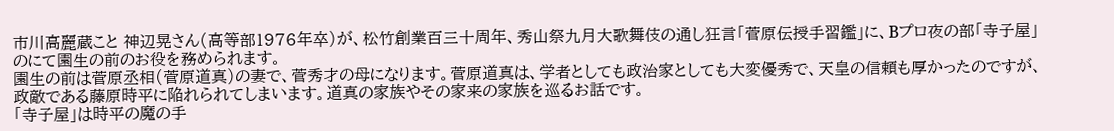市川高麗蔵こと 神辺晃さん(高等部1976年卒)が、松竹創業百三十周年、秀山祭九月大歌舞伎の通し狂言「菅原伝授手習鑑」に、Bプロ夜の部「寺子屋」のにて園生の前のお役を務められます。
園生の前は菅原丞相(菅原道真)の妻で、菅秀才の母になります。菅原道真は、学者としても政治家としても大変優秀で、天皇の信頼も厚かったのですが、政敵である藤原時平に陥れられてしまいます。道真の家族やその家来の家族を巡るお話です。
「寺子屋」は時平の魔の手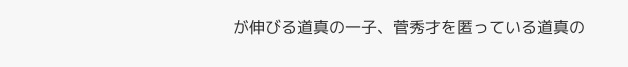が伸びる道真の一子、菅秀才を匿っている道真の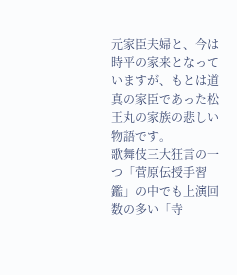元家臣夫婦と、今は時平の家来となっていますが、もとは道真の家臣であった松王丸の家族の悲しい物語です。
歌舞伎三大狂言の一つ「菅原伝授手習鑑」の中でも上演回数の多い「寺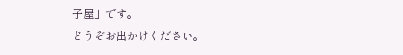子屋」です。
どうぞお出かけください。